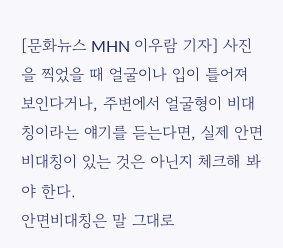[문화뉴스 MHN 이우람 기자] 사진을 찍었을 때 얼굴이나 입이 틀어져 보인다거나, 주변에서 얼굴형이 비대칭이라는 얘기를 듣는다면, 실제 안면비대칭이 있는 것은 아닌지 체크해 봐야 한다.
안면비대칭은 말 그대로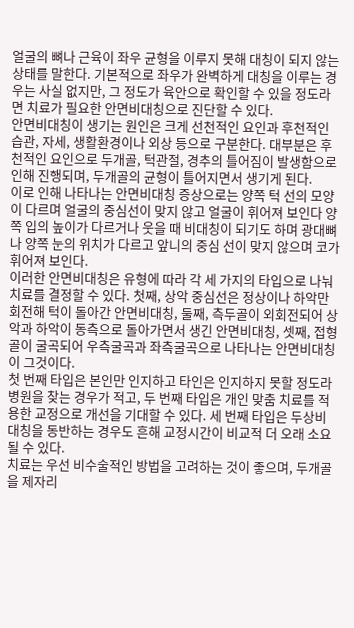얼굴의 뼈나 근육이 좌우 균형을 이루지 못해 대칭이 되지 않는 상태를 말한다. 기본적으로 좌우가 완벽하게 대칭을 이루는 경우는 사실 없지만, 그 정도가 육안으로 확인할 수 있을 정도라면 치료가 필요한 안면비대칭으로 진단할 수 있다.
안면비대칭이 생기는 원인은 크게 선천적인 요인과 후천적인 습관, 자세, 생활환경이나 외상 등으로 구분한다. 대부분은 후천적인 요인으로 두개골, 턱관절, 경추의 틀어짐이 발생함으로 인해 진행되며, 두개골의 균형이 틀어지면서 생기게 된다.
이로 인해 나타나는 안면비대칭 증상으로는 양쪽 턱 선의 모양이 다르며 얼굴의 중심선이 맞지 않고 얼굴이 휘어져 보인다 양쪽 입의 높이가 다르거나 웃을 때 비대칭이 되기도 하며 광대뼈나 양쪽 눈의 위치가 다르고 앞니의 중심 선이 맞지 않으며 코가 휘어져 보인다.
이러한 안면비대칭은 유형에 따라 각 세 가지의 타입으로 나눠 치료를 결정할 수 있다. 첫째, 상악 중심선은 정상이나 하악만 회전해 턱이 돌아간 안면비대칭, 둘째, 측두골이 외회전되어 상악과 하악이 동측으로 돌아가면서 생긴 안면비대칭, 셋째, 접형골이 굴곡되어 우측굴곡과 좌측굴곡으로 나타나는 안면비대칭이 그것이다.
첫 번째 타입은 본인만 인지하고 타인은 인지하지 못할 정도라 병원을 찾는 경우가 적고, 두 번째 타입은 개인 맞춤 치료를 적용한 교정으로 개선을 기대할 수 있다. 세 번째 타입은 두상비대칭을 동반하는 경우도 흔해 교정시간이 비교적 더 오래 소요될 수 있다.
치료는 우선 비수술적인 방법을 고려하는 것이 좋으며, 두개골을 제자리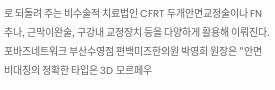로 되돌려 주는 비수술적 치료법인 CFRT 두개안면교정술이나 FN추나, 근막이완술, 구강내 교정장치 등을 다양하게 활용해 이뤄진다.
포바즈네트워크 부산수영점 편백미즈한의원 박영희 원장은 "안면비대칭의 정확한 타입은 3D 모르페우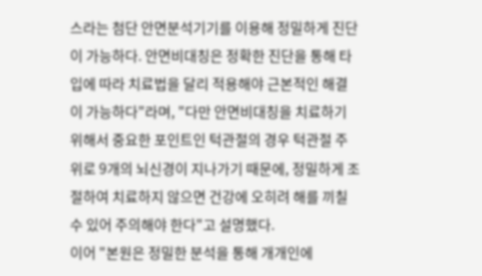스라는 첨단 안면분석기기를 이용해 정밀하게 진단이 가능하다. 안면비대칭은 정확한 진단을 통해 타입에 따라 치료법을 달리 적용해야 근본적인 해결이 가능하다"라며, "다만 안면비대칭을 치료하기 위해서 중요한 포인트인 턱관절의 경우 턱관절 주위로 9개의 뇌신경이 지나가기 때문에, 정밀하게 조절하여 치료하지 않으면 건강에 오히려 해를 끼칠 수 있어 주의해야 한다"고 설명했다.
이어 "본원은 정밀한 분석을 통해 개개인에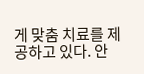게 맞춤 치료를 제공하고 있다. 안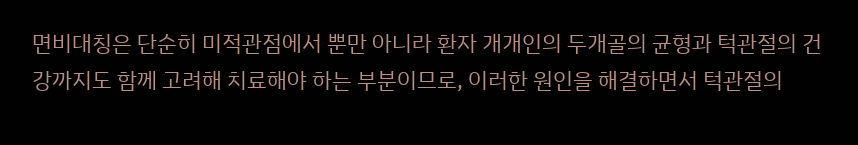면비대칭은 단순히 미적관점에서 뿐만 아니라 환자 개개인의 두개골의 균형과 턱관절의 건강까지도 함께 고려해 치료해야 하는 부분이므로, 이러한 원인을 해결하면서 턱관절의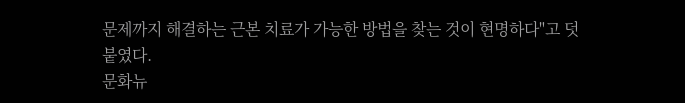문제까지 해결하는 근본 치료가 가능한 방법을 찾는 것이 현명하다"고 덧붙였다.
문화뉴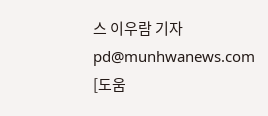스 이우람 기자 pd@munhwanews.com
[도움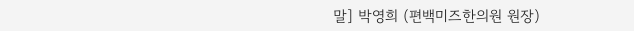말] 박영희 (편백미즈한의원 원장)